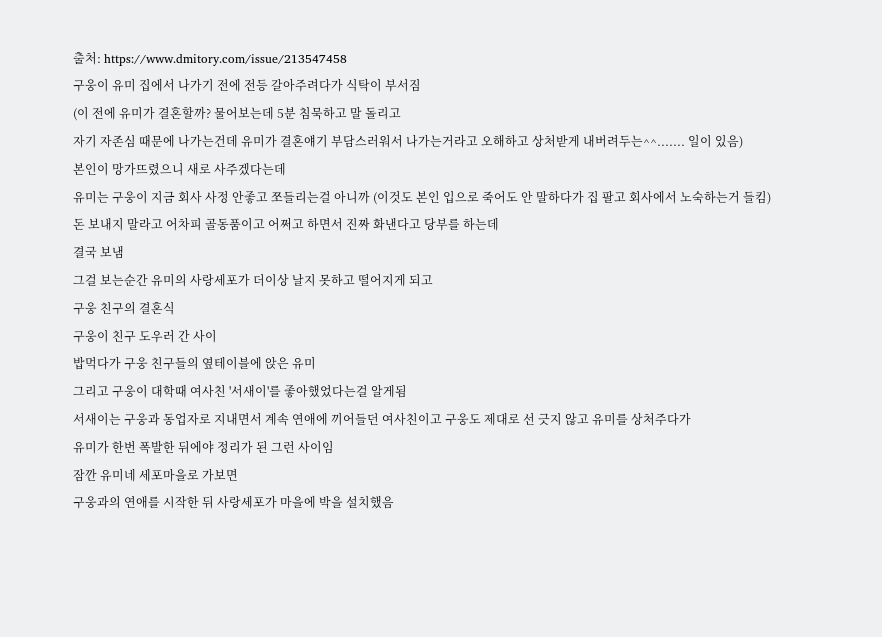출처: https://www.dmitory.com/issue/213547458
구웅이 유미 집에서 나가기 전에 전등 갈아주려다가 식탁이 부서짐
(이 전에 유미가 결혼할까? 물어보는데 5분 침묵하고 말 돌리고
자기 자존심 때문에 나가는건데 유미가 결혼얘기 부담스러워서 나가는거라고 오해하고 상처받게 내버려두는^^....... 일이 있음)
본인이 망가뜨렸으니 새로 사주겠다는데
유미는 구웅이 지금 회사 사정 안좋고 쪼들리는걸 아니까 (이것도 본인 입으로 죽어도 안 말하다가 집 팔고 회사에서 노숙하는거 들킴)
돈 보내지 말라고 어차피 골동품이고 어쩌고 하면서 진짜 화낸다고 당부를 하는데
결국 보냄
그걸 보는순간 유미의 사랑세포가 더이상 날지 못하고 떨어지게 되고
구웅 친구의 결혼식
구웅이 친구 도우러 간 사이
밥먹다가 구웅 친구들의 옆테이블에 앉은 유미
그리고 구웅이 대학때 여사친 '서새이'를 좋아했었다는걸 알게됨
서새이는 구웅과 동업자로 지내면서 계속 연애에 끼어들던 여사친이고 구웅도 제대로 선 긋지 않고 유미를 상처주다가
유미가 한번 폭발한 뒤에야 정리가 된 그런 사이임
잠깐 유미네 세포마을로 가보면
구웅과의 연애를 시작한 뒤 사랑세포가 마을에 박을 설치했음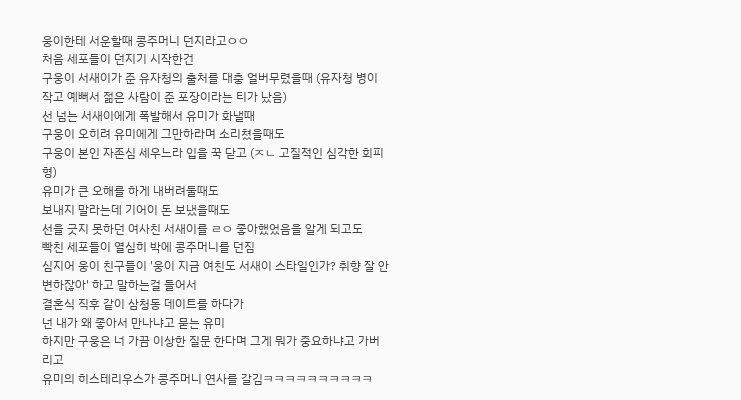웅이한테 서운할때 콩주머니 던지라고ㅇㅇ
처음 세포들이 던지기 시작한건
구웅이 서새이가 준 유자청의 출처를 대충 얼버무렸을때 (유자청 병이 작고 예뻐서 젊은 사람이 준 포장이라는 티가 났음)
선 넘는 서새이에게 폭발해서 유미가 화낼때
구웅이 오히려 유미에게 그만하라며 소리쳤을때도
구웅이 본인 자존심 세우느라 입을 꾹 닫고 (ㅈㄴ 고질적인 심각한 회피형)
유미가 큰 오해를 하게 내버려둘때도
보내지 말라는데 기어이 돈 보냈을때도
선을 긋지 못하던 여사친 서새이를 ㄹㅇ 좋아했었음을 알게 되고도
빡친 세포들이 열심히 박에 콩주머니를 던짐
심지어 웅이 친구들이 '웅이 지금 여친도 서새이 스타일인가? 취향 잘 안변하잖아' 하고 말하는걸 들어서
결혼식 직후 같이 삼청동 데이트를 하다가
넌 내가 왜 좋아서 만나냐고 묻는 유미
하지만 구웅은 너 가끔 이상한 질문 한다며 그게 뭐가 중요하냐고 가버리고
유미의 히스테리우스가 콩주머니 연사를 갈김ㅋㅋㅋㅋㅋㅋㅋㅋㅋㅋ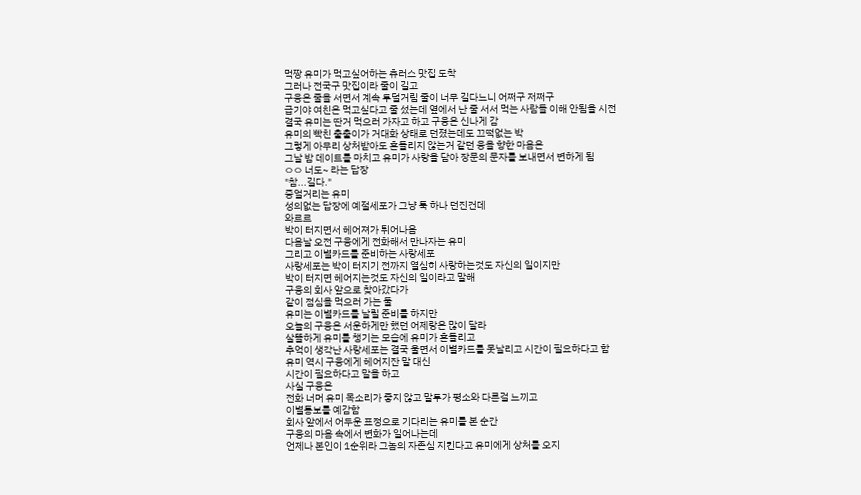먹짱 유미가 먹고싶어하는 츄러스 맛집 도착
그러나 전국구 맛집이라 줄이 길고
구웅은 줄을 서면서 계속 투덜거림 줄이 너무 길다느니 어쩌구 저쩌구
급기야 여친은 먹고싶다고 줄 섰는데 옆에서 난 줄 서서 먹는 사람들 이해 안됨을 시전
결국 유미는 딴거 먹으러 가자고 하고 구웅은 신나게 감
유미의 빡친 출출이가 거대화 상태로 던졌는데도 끄떡없는 박
그렇게 아무리 상처받아도 흔들리지 않는거 같던 웅을 향한 마음은
그날 밤 데이트를 마치고 유미가 사랑을 담아 장문의 문자를 보내면서 변하게 됨
ㅇㅇ 너도~ 라는 답장
"참...길다."
중얼거리는 유미
성의없는 답장에 예절세포가 그냥 툭 하나 던진건데
와르르
박이 터지면서 헤어져가 튀어나옴
다음날 오전 구웅에게 전화해서 만나자는 유미
그리고 이별카드를 준비하는 사랑세포
사랑세포는 박이 터지기 전까지 열심히 사랑하는것도 자신의 일이지만
박이 터지면 헤어지는것도 자신의 일이라고 말해
구웅의 회사 앞으로 찾아갔다가
같이 점심을 먹으러 가는 둘
유미는 이별카드를 날릴 준비를 하지만
오늘의 구웅은 서운하게만 했던 어제랑은 많이 달라
살뜰하게 유미를 챙기는 모습에 유미가 흔들리고
추억이 생각난 사랑세포는 결국 울면서 이별카드를 못날리고 시간이 필요하다고 함
유미 역시 구웅에게 헤어지잔 말 대신
시간이 필요하다고 말을 하고
사실 구웅은
전화 너머 유미 목소리가 좋지 않고 말투가 평소와 다른걸 느끼고
이별통보를 예감함
회사 앞에서 어두운 표정으로 기다리는 유미를 본 순간
구웅의 마음 속에서 변화가 일어나는데
언제나 본인이 1순위라 그놈의 자존심 지킨다고 유미에게 상처를 오지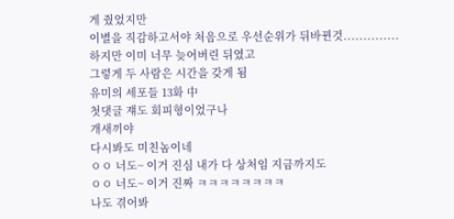게 줬었지만
이별을 직감하고서야 처음으로 우선순위가 뒤바뀐것..............
하지만 이미 너무 늦어버린 뒤였고
그렇게 두 사람은 시간을 갖게 됨
유미의 세포들 13화 中
첫댓글 쟤도 회피형이었구나
개새끼야
다시봐도 미친놈이네
ㅇㅇ 너도~ 이거 진심 내가 다 상처임 지금까지도
ㅇㅇ 너도~ 이거 진짜 ㅋㅋㅋㅋㅋㅋㅋㅋ
나도 겪어봐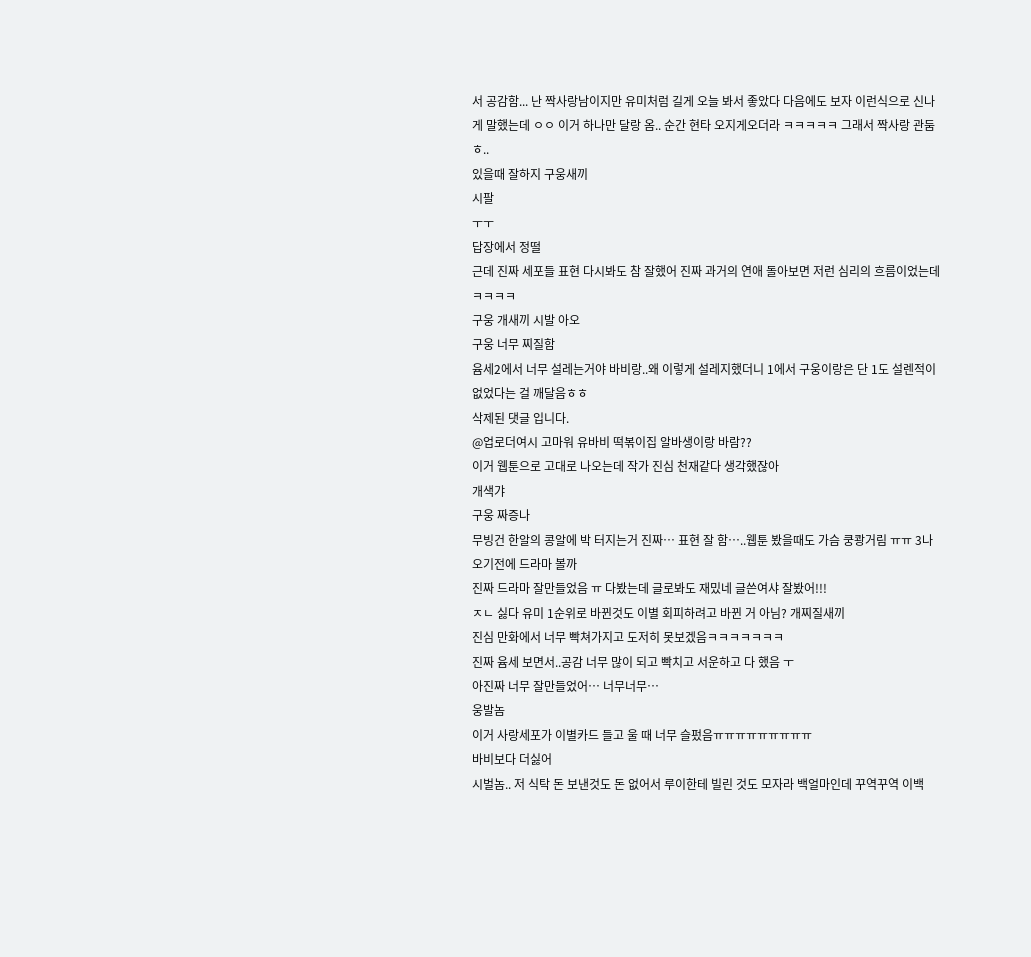서 공감함... 난 짝사랑남이지만 유미처럼 길게 오늘 봐서 좋았다 다음에도 보자 이런식으로 신나게 말했는데 ㅇㅇ 이거 하나만 달랑 옴.. 순간 현타 오지게오더라 ㅋㅋㅋㅋㅋ 그래서 짝사랑 관둠 ㅎ..
있을때 잘하지 구웅새끼
시팔
ㅜㅜ
답장에서 정떨
근데 진짜 세포들 표현 다시봐도 참 잘했어 진짜 과거의 연애 돌아보면 저런 심리의 흐름이었는데 ㅋㅋㅋㅋ
구웅 개새끼 시발 아오
구웅 너무 찌질함
윰세2에서 너무 설레는거야 바비랑..왜 이렇게 설레지했더니 1에서 구웅이랑은 단 1도 설렌적이 없었다는 걸 깨달음ㅎㅎ
삭제된 댓글 입니다.
@업로더여시 고마워 유바비 떡볶이집 알바생이랑 바람??
이거 웹툰으로 고대로 나오는데 작가 진심 천재같다 생각했잖아
개색갸
구웅 짜증나
무빙건 한알의 콩알에 박 터지는거 진짜… 표현 잘 함…..웹툰 봤을때도 가슴 쿵쾅거림 ㅠㅠ 3나오기전에 드라마 볼까
진짜 드라마 잘만들었음 ㅠ 다봤는데 글로봐도 재밌네 글쓴여샤 잘봤어!!!
ㅈㄴ 싫다 유미 1순위로 바뀐것도 이별 회피하려고 바뀐 거 아님? 개찌질새끼
진심 만화에서 너무 빡쳐가지고 도저히 못보겠음ㅋㅋㅋㅋㅋㅋㅋ
진짜 윰세 보면서..공감 너무 많이 되고 빡치고 서운하고 다 했음 ㅜ
아진짜 너무 잘만들었어… 너무너무…
웅발놈
이거 사랑세포가 이별카드 들고 울 때 너무 슬펐음ㅠㅠㅠㅠㅠㅠㅠㅠㅠ
바비보다 더싫어
시벌놈.. 저 식탁 돈 보낸것도 돈 없어서 루이한테 빌린 것도 모자라 백얼마인데 꾸역꾸역 이백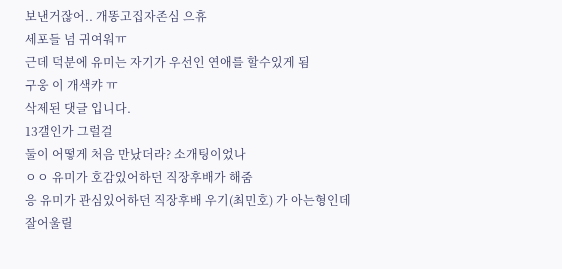보낸거잖어.. 개똥고집자존심 으휴
세포들 넘 귀여워ㅠ
근데 덕분에 유미는 자기가 우선인 연애를 할수있게 됨
구웅 이 개색캬 ㅠ
삭제된 댓글 입니다.
13갤인가 그럴걸
둘이 어떻게 처음 만났더라? 소개팅이었나
ㅇㅇ 유미가 호감있어하던 직장후배가 해줌
응 유미가 관심있어하던 직장후배 우기(최민호) 가 아는형인데 잘어울릴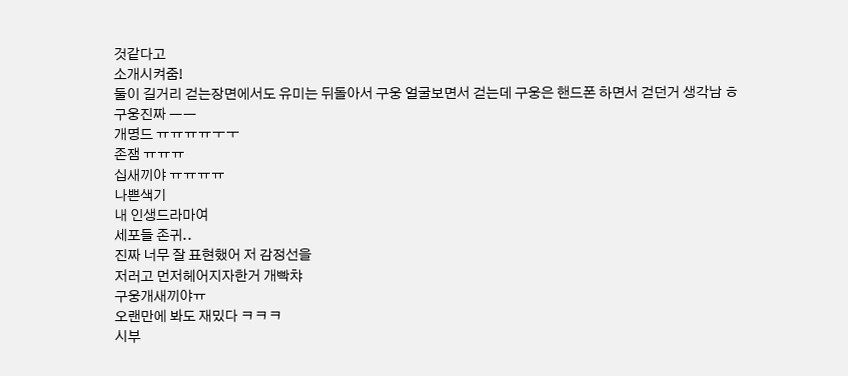것같다고
소개시켜줌!
둘이 길거리 걷는장면에서도 유미는 뒤돌아서 구웅 얼굴보면서 걷는데 구웅은 핸드폰 하면서 걷던거 생각남 ㅎ
구웅진짜 ㅡㅡ
개명드 ㅠㅠㅠㅠㅜㅜ
존잼 ㅠㅠㅠ
십새끼야 ㅠㅠㅠㅠ
나쁜색기
내 인생드라마여
세포들 존귀..
진짜 너무 잘 표현했어 저 감정선을
저러고 먼저헤어지자한거 개빡챠
구웅개새끼야ㅠ
오랜만에 봐도 재밌다 ㅋㅋㅋ
시부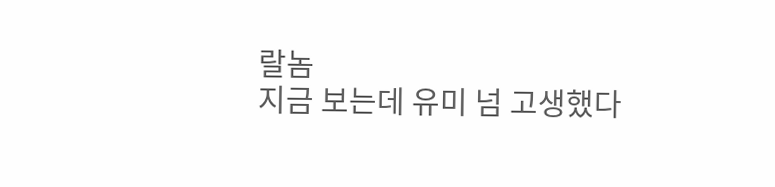랄놈
지금 보는데 유미 넘 고생했다